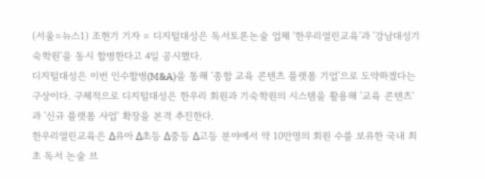(서울=뉴스1) 조현기 기자 = 디지털대성은 독서토론논술 업체 '한우리열린교육'과 '강남대성기숙학원'을 동시 합병한다고 4일 공시했다.
디지털대성은 이번 인수합병(M&A)을 통해 '종합 교육 콘텐츠 플랫폼 기업'으로 도약하겠다는 구상이다. 구체적으로 디지털대성은 한우리 회원과 기숙학원의 시스템을 활용해 '교육 콘텐츠'과 '신규 플랫폼 사업' 확장을 본격 추진한다.
한우리열린교육은 Δ유아 Δ초등 Δ중등 Δ고등 분야에서 약 10만명의 회원 수를 보유한 국내 최초 독서 논술 브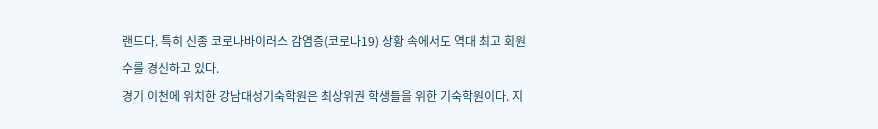랜드다. 특히 신종 코로나바이러스 감염증(코로나19) 상황 속에서도 역대 최고 회원수를 경신하고 있다.
경기 이천에 위치한 강남대성기숙학원은 최상위권 학생들을 위한 기숙학원이다. 지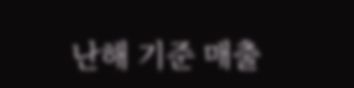난해 기준 매출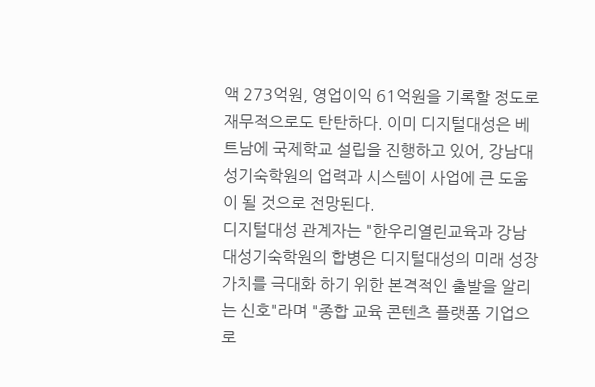액 273억원, 영업이익 61억원을 기록할 정도로 재무적으로도 탄탄하다. 이미 디지털대성은 베트남에 국제학교 설립을 진행하고 있어, 강남대성기숙학원의 업력과 시스템이 사업에 큰 도움이 될 것으로 전망된다.
디지털대성 관계자는 "한우리열린교육과 강남대성기숙학원의 합병은 디지털대성의 미래 성장 가치를 극대화 하기 위한 본격적인 출발을 알리는 신호"라며 "종합 교육 콘텐츠 플랫폼 기업으로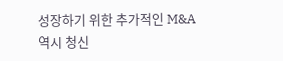성장하기 위한 추가적인 M&A 역시 청신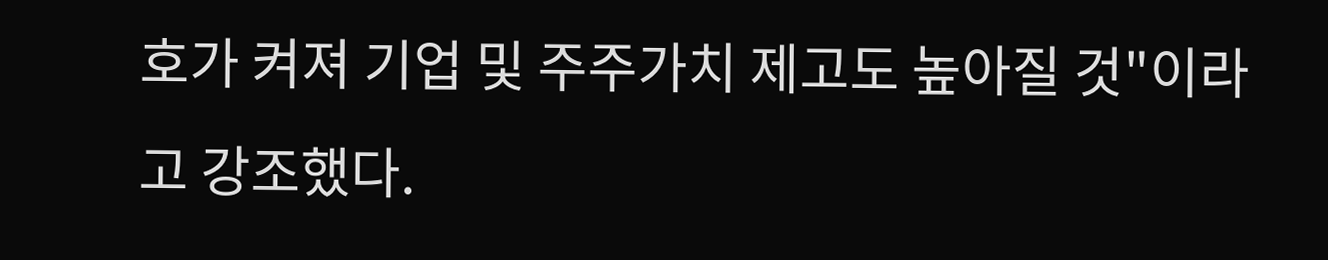호가 켜져 기업 및 주주가치 제고도 높아질 것"이라고 강조했다.